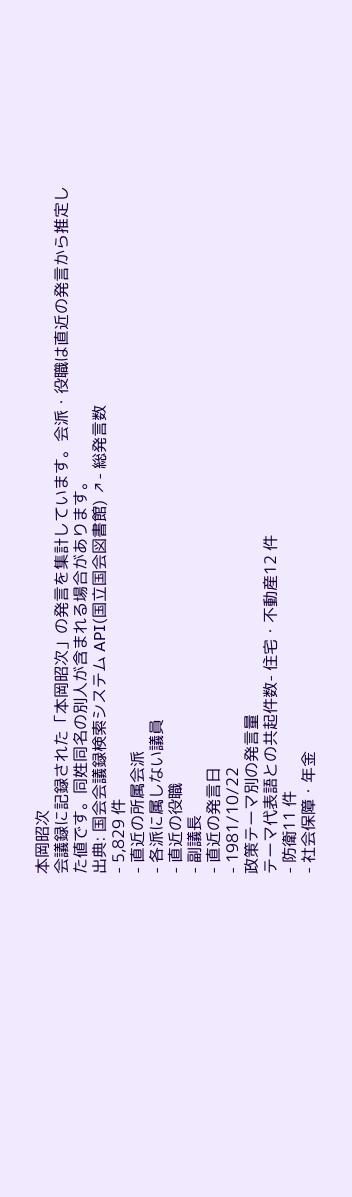本岡昭次
会議録に記録された「本岡昭次」の発言を集計しています。会派・役職は直近の発言から推定した値です。同姓同名の別人が含まれる場合があります。
出典: 国会会議録検索システム API(国立国会図書館) ↗- 総発言数
- 5,829 件
- 直近の所属会派
- 各派に属しない議員
- 直近の役職
- 副議長
- 直近の発言日
- 1981/10/22
政策テーマ別の発言量
テーマ代表語との共起件数- 住宅・不動産12 件
- 防衛11 件
- 社会保障・年金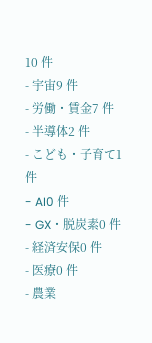10 件
- 宇宙9 件
- 労働・賃金7 件
- 半導体2 件
- こども・子育て1 件
- AI0 件
- GX・脱炭素0 件
- 経済安保0 件
- 医療0 件
- 農業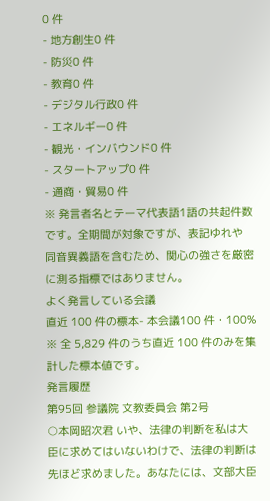0 件
- 地方創生0 件
- 防災0 件
- 教育0 件
- デジタル行政0 件
- エネルギー0 件
- 観光・インバウンド0 件
- スタートアップ0 件
- 通商・貿易0 件
※ 発言者名とテーマ代表語1語の共起件数です。全期間が対象ですが、表記ゆれや 同音異義語を含むため、関心の強さを厳密に測る指標ではありません。
よく発言している会議
直近 100 件の標本- 本会議100 件・100%
※ 全 5,829 件のうち直近 100 件のみを集計した標本値です。
発言履歴
第95回 参議院 文教委員会 第2号
○本岡昭次君 いや、法律の判断を私は大臣に求めてはいないわけで、法律の判断は先ほど求めました。あなたには、文部大臣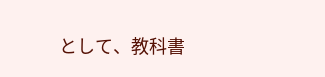として、教科書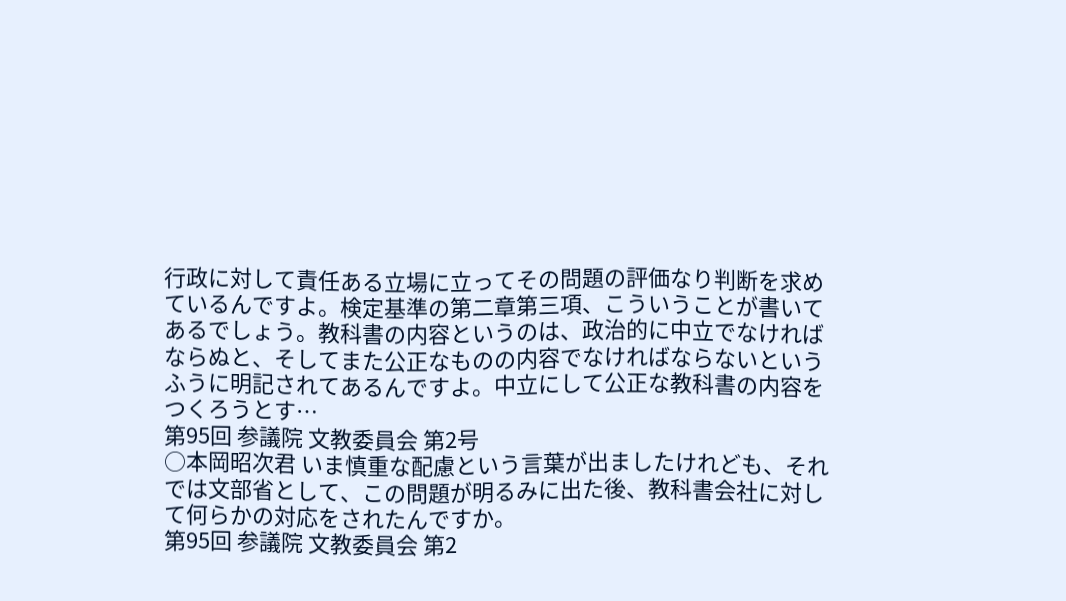行政に対して責任ある立場に立ってその問題の評価なり判断を求めているんですよ。検定基準の第二章第三項、こういうことが書いてあるでしょう。教科書の内容というのは、政治的に中立でなければならぬと、そしてまた公正なものの内容でなければならないというふうに明記されてあるんですよ。中立にして公正な教科書の内容をつくろうとす…
第95回 参議院 文教委員会 第2号
○本岡昭次君 いま慎重な配慮という言葉が出ましたけれども、それでは文部省として、この問題が明るみに出た後、教科書会社に対して何らかの対応をされたんですか。
第95回 参議院 文教委員会 第2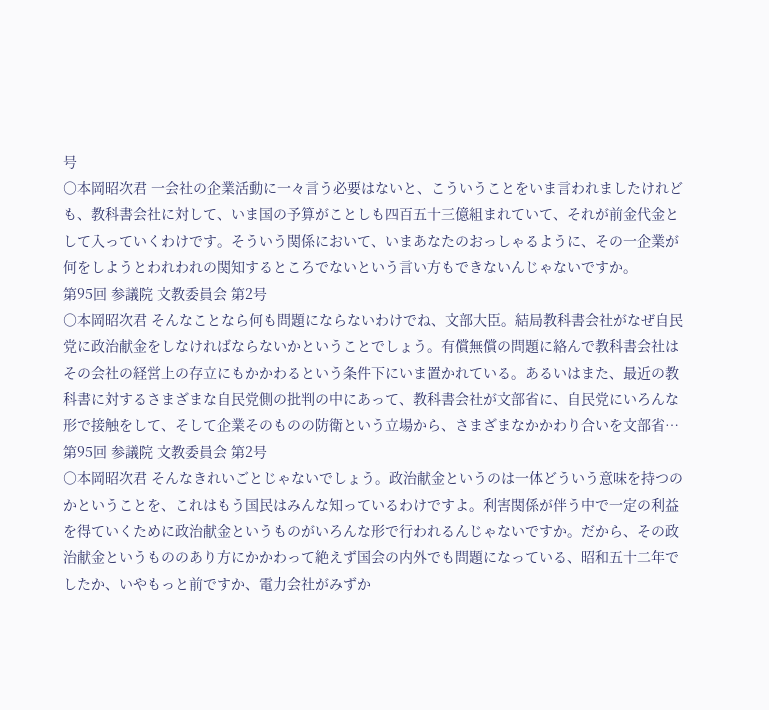号
○本岡昭次君 一会社の企業活動に一々言う必要はないと、こういうことをいま言われましたけれども、教科書会社に対して、いま国の予算がことしも四百五十三億組まれていて、それが前金代金として入っていくわけです。そういう関係において、いまあなたのおっしゃるように、その一企業が何をしようとわれわれの関知するところでないという言い方もできないんじゃないですか。
第95回 参議院 文教委員会 第2号
○本岡昭次君 そんなことなら何も問題にならないわけでね、文部大臣。結局教科書会社がなぜ自民党に政治献金をしなければならないかということでしょう。有償無償の問題に絡んで教科書会社はその会社の経営上の存立にもかかわるという条件下にいま置かれている。あるいはまた、最近の教科書に対するさまざまな自民党側の批判の中にあって、教科書会社が文部省に、自民党にいろんな形で接触をして、そして企業そのものの防衛という立場から、さまざまなかかわり合いを文部省…
第95回 参議院 文教委員会 第2号
○本岡昭次君 そんなきれいごとじゃないでしょう。政治献金というのは一体どういう意味を持つのかということを、これはもう国民はみんな知っているわけですよ。利害関係が伴う中で一定の利益を得ていくために政治献金というものがいろんな形で行われるんじゃないですか。だから、その政治献金というもののあり方にかかわって絶えず国会の内外でも問題になっている、昭和五十二年でしたか、いやもっと前ですか、電力会社がみずか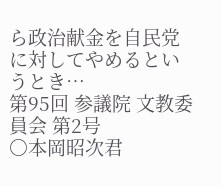ら政治献金を自民党に対してやめるというとき…
第95回 参議院 文教委員会 第2号
○本岡昭次君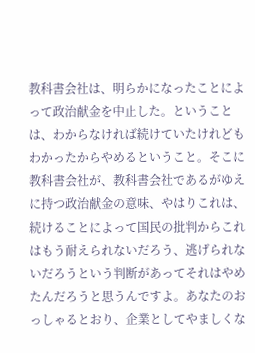教科書会社は、明らかになったことによって政治献金を中止した。ということは、わからなければ続けていたけれどもわかったからやめるということ。そこに教科書会社が、教科書会社であるがゆえに持つ政治献金の意味、やはりこれは、続けることによって国民の批判からこれはもう耐えられないだろう、逃げられないだろうという判断があってそれはやめたんだろうと思うんですよ。あなたのおっしゃるとおり、企業としてやましくな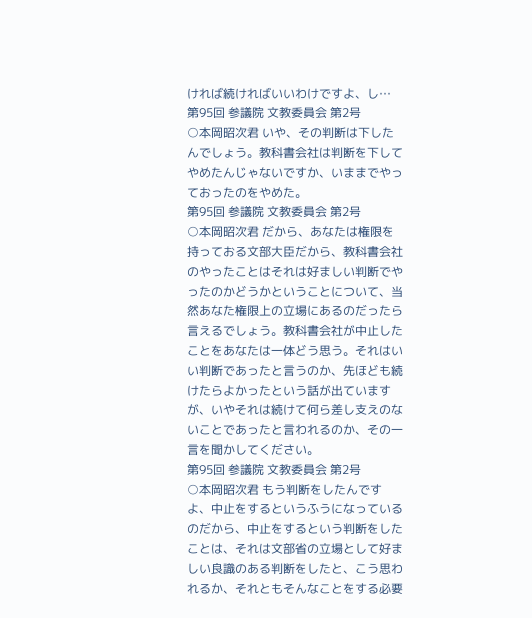ければ続ければいいわけですよ、し…
第95回 参議院 文教委員会 第2号
○本岡昭次君 いや、その判断は下したんでしょう。教科書会社は判断を下してやめたんじゃないですか、いままでやっておったのをやめた。
第95回 参議院 文教委員会 第2号
○本岡昭次君 だから、あなたは権限を持っておる文部大臣だから、教科書会社のやったことはそれは好ましい判断でやったのかどうかということについて、当然あなた権限上の立場にあるのだったら言えるでしょう。教科書会社が中止したことをあなたは一体どう思う。それはいい判断であったと言うのか、先ほども続けたらよかったという話が出ていますが、いやそれは続けて何ら差し支えのないことであったと言われるのか、その一言を聞かしてください。
第95回 参議院 文教委員会 第2号
○本岡昭次君 もう判断をしたんですよ、中止をするというふうになっているのだから、中止をするという判断をしたことは、それは文部省の立場として好ましい良識のある判断をしたと、こう思われるか、それともそんなことをする必要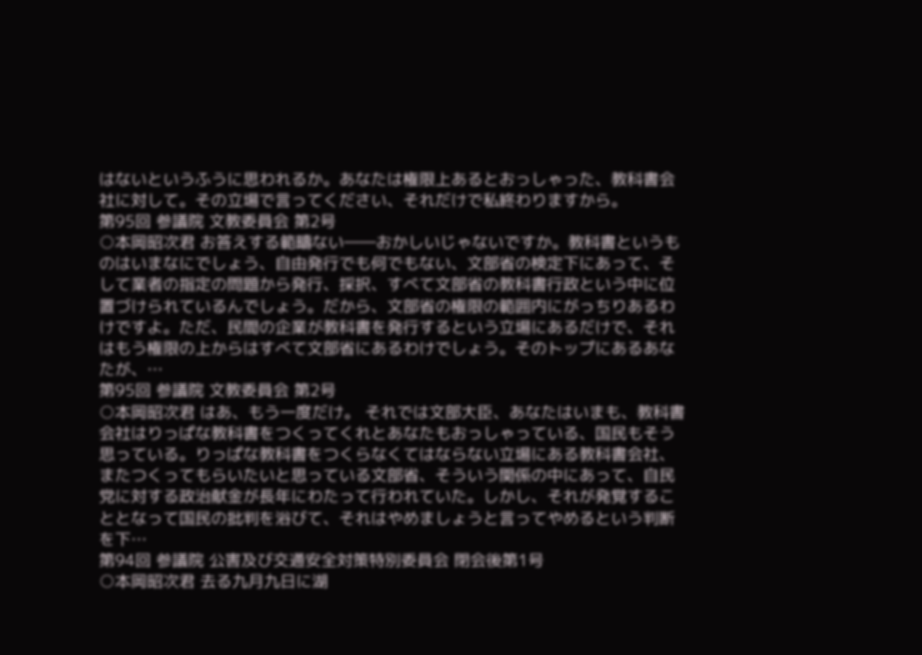はないというふうに思われるか。あなたは権限上あるとおっしゃった、教科書会社に対して。その立場で言ってください、それだけで私終わりますから。
第95回 参議院 文教委員会 第2号
○本岡昭次君 お答えする範疇ない――おかしいじゃないですか。教科書というものはいまなにでしょう、自由発行でも何でもない、文部省の検定下にあって、そして業者の指定の問題から発行、採択、すべて文部省の教科書行政という中に位置づけられているんでしょう。だから、文部省の権限の範囲内にがっちりあるわけですよ。ただ、民間の企業が教科書を発行するという立場にあるだけで、それはもう権限の上からはすべて文部省にあるわけでしょう。そのトップにあるあなたが、…
第95回 参議院 文教委員会 第2号
○本岡昭次君 はあ、もう一度だけ。 それでは文部大臣、あなたはいまも、教科書会社はりっぱな教科書をつくってくれとあなたもおっしゃっている、国民もそう思っている。りっぱな教科書をつくらなくてはならない立場にある教科書会社、またつくってもらいたいと思っている文部省、そういう関係の中にあって、自民党に対する政治献金が長年にわたって行われていた。しかし、それが発覚することとなって国民の批判を浴びて、それはやめましょうと言ってやめるという判断を下…
第94回 参議院 公害及び交通安全対策特別委員会 閉会後第1号
○本岡昭次君 去る九月九日に湖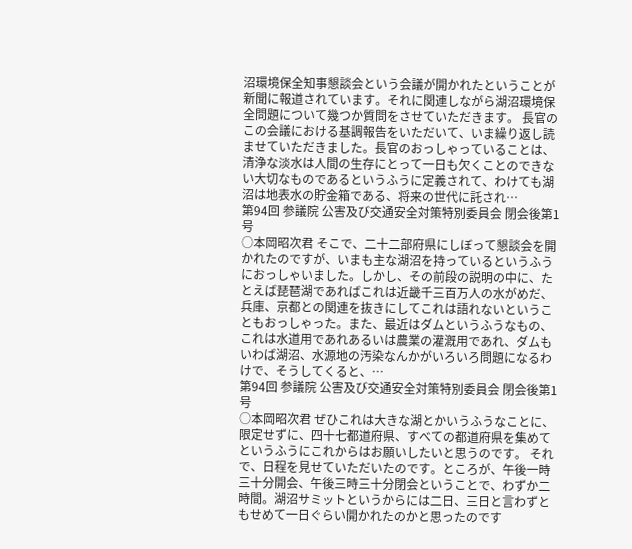沼環境保全知事懇談会という会議が開かれたということが新聞に報道されています。それに関連しながら湖沼環境保全問題について幾つか質問をさせていただきます。 長官のこの会議における基調報告をいただいて、いま繰り返し読ませていただきました。長官のおっしゃっていることは、清浄な淡水は人間の生存にとって一日も欠くことのできない大切なものであるというふうに定義されて、わけても湖沼は地表水の貯金箱である、将来の世代に託され…
第94回 参議院 公害及び交通安全対策特別委員会 閉会後第1号
○本岡昭次君 そこで、二十二部府県にしぼって懇談会を開かれたのですが、いまも主な湖沼を持っているというふうにおっしゃいました。しかし、その前段の説明の中に、たとえば琵琶湖であればこれは近畿千三百万人の水がめだ、兵庫、京都との関連を抜きにしてこれは語れないということもおっしゃった。また、最近はダムというふうなもの、これは水道用であれあるいは農業の灌漑用であれ、ダムもいわば湖沼、水源地の汚染なんかがいろいろ問題になるわけで、そうしてくると、…
第94回 参議院 公害及び交通安全対策特別委員会 閉会後第1号
○本岡昭次君 ぜひこれは大きな湖とかいうふうなことに、限定せずに、四十七都道府県、すべての都道府県を集めてというふうにこれからはお願いしたいと思うのです。 それで、日程を見せていただいたのです。ところが、午後一時三十分開会、午後三時三十分閉会ということで、わずか二時間。湖沼サミットというからには二日、三日と言わずともせめて一日ぐらい開かれたのかと思ったのです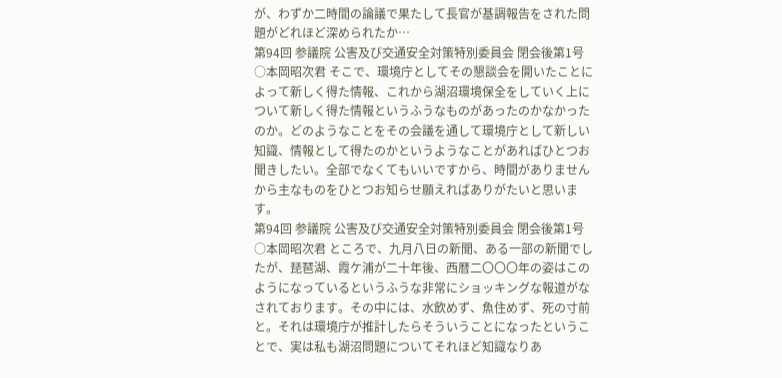が、わずか二時間の論議で果たして長官が基調報告をされた問題がどれほど深められたか…
第94回 参議院 公害及び交通安全対策特別委員会 閉会後第1号
○本岡昭次君 そこで、環境庁としてその懇談会を開いたことによって新しく得た情報、これから湖沼環境保全をしていく上について新しく得た情報というふうなものがあったのかなかったのか。どのようなことをその会議を通して環境庁として新しい知識、情報として得たのかというようなことがあればひとつお聞きしたい。全部でなくてもいいですから、時間がありませんから主なものをひとつお知らせ願えればありがたいと思います。
第94回 参議院 公害及び交通安全対策特別委員会 閉会後第1号
○本岡昭次君 ところで、九月八日の新聞、ある一部の新聞でしたが、琵琶湖、霞ケ浦が二十年後、西暦二〇〇〇年の姿はこのようになっているというふうな非常にショッキングな報道がなされております。その中には、水飲めず、魚住めず、死の寸前と。それは環境庁が推計したらそういうことになったということで、実は私も湖沼問題についてそれほど知識なりあ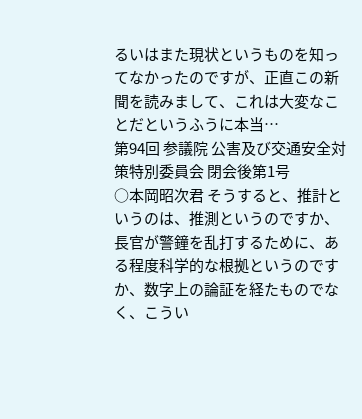るいはまた現状というものを知ってなかったのですが、正直この新聞を読みまして、これは大変なことだというふうに本当…
第94回 参議院 公害及び交通安全対策特別委員会 閉会後第1号
○本岡昭次君 そうすると、推計というのは、推測というのですか、長官が警鐘を乱打するために、ある程度科学的な根拠というのですか、数字上の論証を経たものでなく、こうい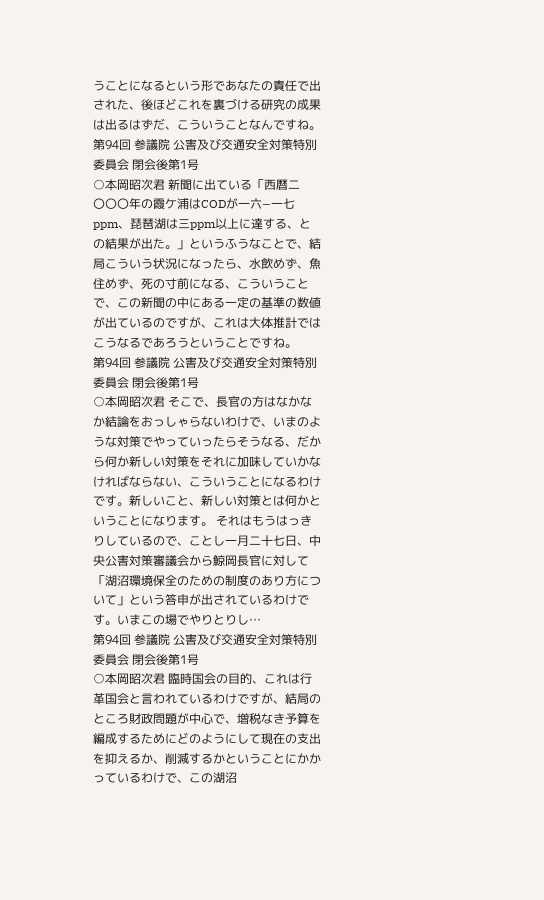うことになるという形であなたの責任で出された、後ほどこれを裏づける研究の成果は出るはずだ、こういうことなんですね。
第94回 参議院 公害及び交通安全対策特別委員会 閉会後第1号
○本岡昭次君 新聞に出ている「西暦二〇〇〇年の霞ケ浦はCODが一六−一七ppm、琵琶湖は三ppm以上に達する、との結果が出た。」というふうなことで、結局こういう状況になったら、水飲めず、魚住めず、死の寸前になる、こういうことで、この新聞の中にある一定の基準の数値が出ているのですが、これは大体推計ではこうなるであろうということですね。
第94回 参議院 公害及び交通安全対策特別委員会 閉会後第1号
○本岡昭次君 そこで、長官の方はなかなか結論をおっしゃらないわけで、いまのような対策でやっていったらそうなる、だから何か新しい対策をそれに加味していかなければならない、こういうことになるわけです。新しいこと、新しい対策とは何かということになります。 それはもうはっきりしているので、ことし一月二十七日、中央公害対策審議会から鯨岡長官に対して「湖沼環境保全のための制度のあり方について」という答申が出されているわけです。いまこの場でやりとりし…
第94回 参議院 公害及び交通安全対策特別委員会 閉会後第1号
○本岡昭次君 臨時国会の目的、これは行革国会と言われているわけですが、結局のところ財政問題が中心で、増税なき予算を編成するためにどのようにして現在の支出を抑えるか、削減するかということにかかっているわけで、この湖沼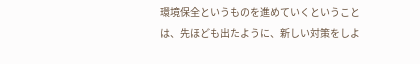環境保全というものを進めていくということは、先ほども出たように、新しい対策をしよ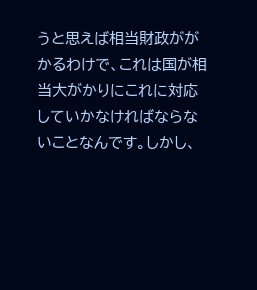うと思えば相当財政ががかるわけで、これは国が相当大がかりにこれに対応していかなければならないことなんです。しかし、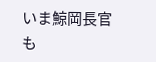いま鯨岡長官も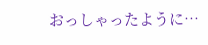おっしゃったように…